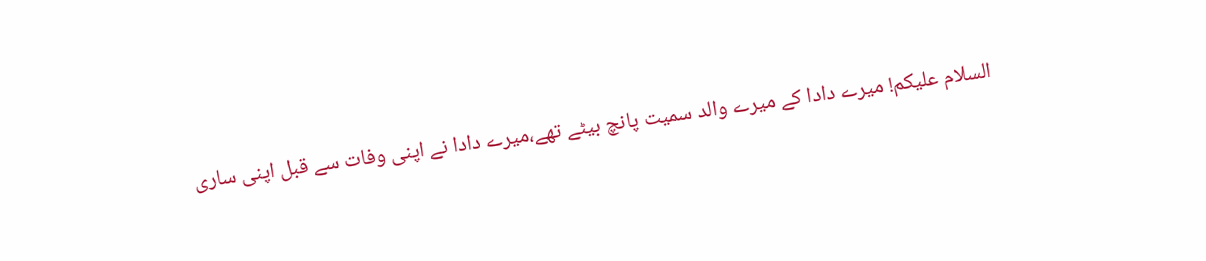السلام علیکم! میرے دادا کے میرے والد سمیت پانچ بیٹے تھے،میرے دادا نے اپنی وفات سے قبل اپنی ساری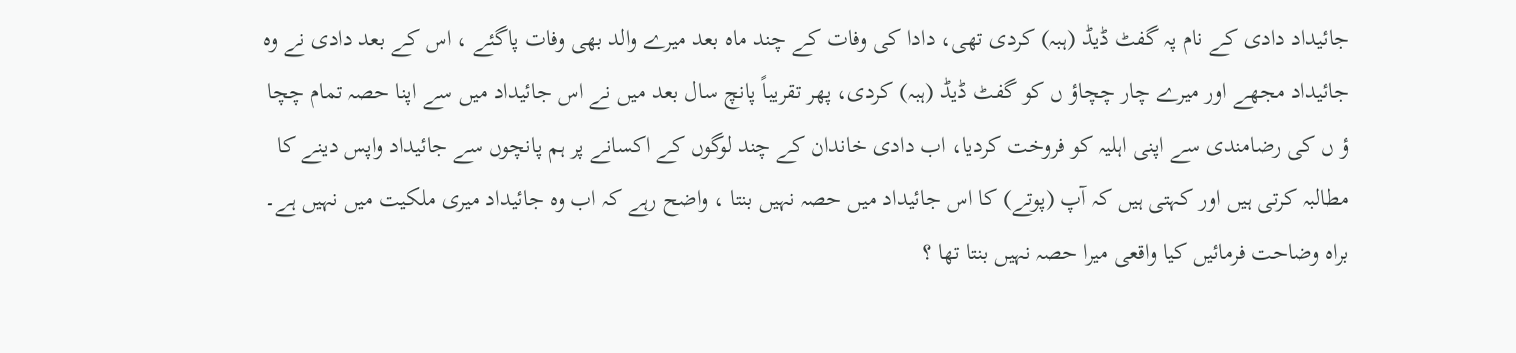جائیداد دادی کے نام پہ گفٹ ڈیڈ (ہبہ) کردی تھی، دادا کی وفات کے چند ماہ بعد میرے والد بھی وفات پاگئے ، اس کے بعد دادی نے وہ جائیداد مجھے اور میرے چار چچاؤ ں کو گفٹ ڈیڈ (ہبہ) کردی، پھر تقریباً پانچ سال بعد میں نے اس جائیداد میں سے اپنا حصہ تمام چچا ؤ ں کی رضامندی سے اپنی اہلیہ کو فروخت کردیا، اب دادی خاندان کے چند لوگوں کے اکسانے پر ہم پانچوں سے جائیداد واپس دینے کا مطالبہ کرتی ہیں اور کہتی ہیں کہ آپ (پوتے) کا اس جائیداد میں حصہ نہیں بنتا ، واضح رہے کہ اب وہ جائیداد میری ملکیت میں نہیں ہے۔ براہ وضاحت فرمائیں کیا واقعی میرا حصہ نہیں بنتا تھا ؟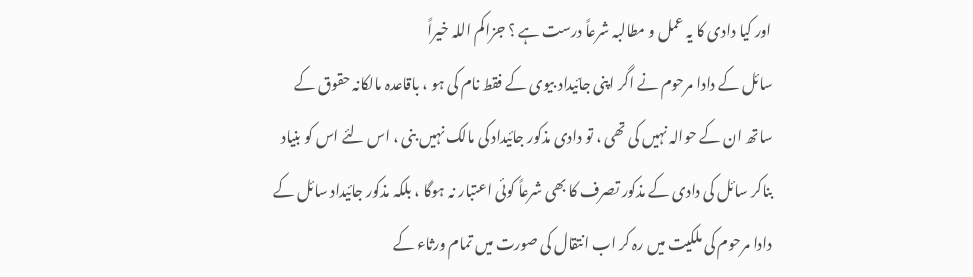اور کیا دادی کا یہ عمل و مطالبہ شرعاً درست ہے ؟ جزاکم اللہ خیراً
سائل کے دادا مرحوم نے اگر اپنی جائیداد بیوی کے فقط نام کی ہو ، باقاعدہ مالکانہ حقوق کے ساتھ ان کے حوالہ نہیں کی تھی ، تو دادی مذکور جائیداد کی مالک نہیں بنی ، اس لئے اس کو بنیاد بناکر سائل کی دادی کے مذکور تصرف کا بھی شرعاً کوئی اعتبار نہ ہوگا ، بلکہ مذکور جائیداد سائل کے دادا مرحوم کی ملکیت میں رہ کر اب انتقال کی صورت میں تمام ورثاء کے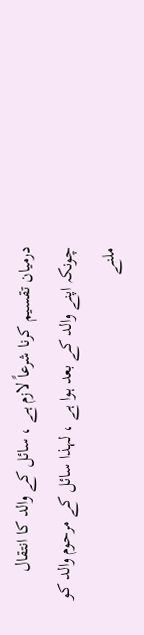درمیان تقسیم کرنا شرعاً لازم ہے ، سائل کے والد کا انتقال چونکہ اپنے والد کے بعد ہوا ہے ، لہذا سائل کے مرحوم والد کو ملنے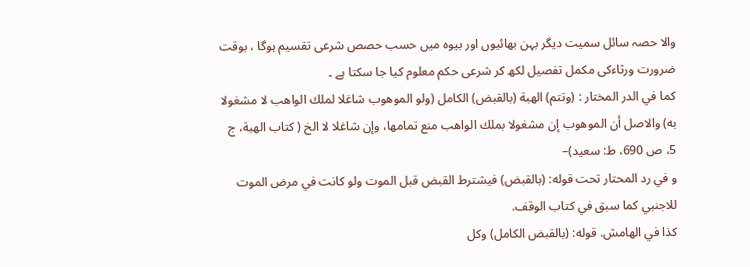والا حصہ سائل سمیت دیگر بہن بھائیوں اور بیوہ میں حسب حصص شرعی تقسیم ہوگا ، بوقت ضرورت ورثاءکی مکمل تفصیل لکھ کر شرعی حکم معلوم کیا جا سکتا ہے ۔
كما في الدر المختار : (وتتم) الهبة (بالقبض) الكامل (ولو الموهوب شاغلا لملك الواهب لا مشغولا به) والاصل أن الموهوب إن مشغولا بملك الواهب منع تمامها، وإن شاغلا لا الخ ( كتاب الهبة، ج 5، ص 690، ط: سعيد)–
و في رد المحتار تحت قوله: (بالقبض) فيشترط القبض قبل الموت ولو كانت في مرض الموت للاجنبي كما سبق في كتاب الوقف.
كذا في الهامش. قوله: (بالقبض الكامل) وكل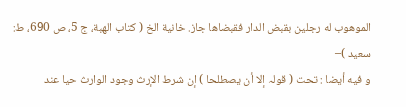الموهوب له رجلين بقبض الدار فقبضاها جاز. خانية الخ ( كتاب الهبة، ج 5، ص 690، ط: سعيد )–
و فيه أيضا : تحت ( قولہ إلا أن یصطلحا ) إن شرط الإرث وجود الوارث حیا عند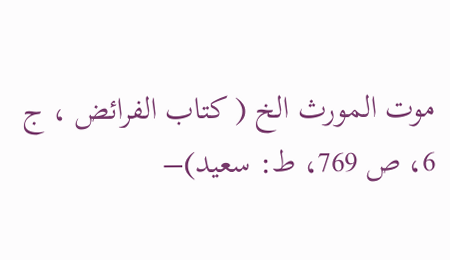موت المورث الخ ( کتاب الفرائض ، ج 6، ص 769، ط: سعید)–